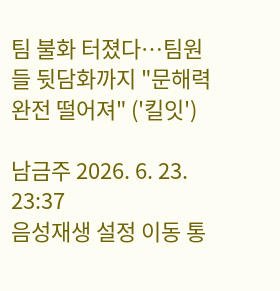팀 불화 터졌다…팀원들 뒷담화까지 "문해력 완전 떨어져" ('킬잇')

남금주 2026. 6. 23. 23:37
음성재생 설정 이동 통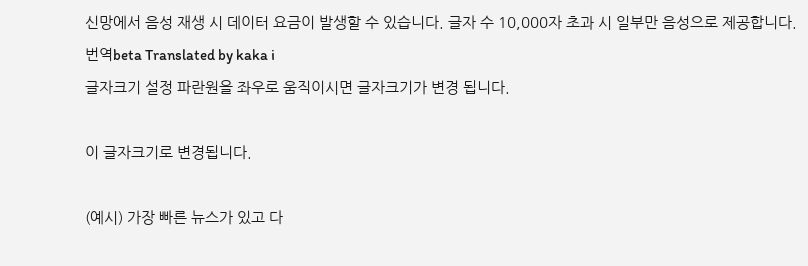신망에서 음성 재생 시 데이터 요금이 발생할 수 있습니다. 글자 수 10,000자 초과 시 일부만 음성으로 제공합니다.
번역beta Translated by kaka i
글자크기 설정 파란원을 좌우로 움직이시면 글자크기가 변경 됩니다.

이 글자크기로 변경됩니다.

(예시) 가장 빠른 뉴스가 있고 다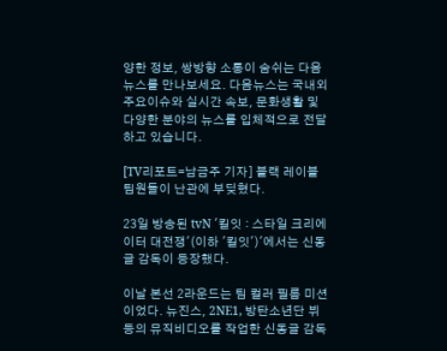양한 정보, 쌍방향 소통이 숨쉬는 다음뉴스를 만나보세요. 다음뉴스는 국내외 주요이슈와 실시간 속보, 문화생활 및 다양한 분야의 뉴스를 입체적으로 전달하고 있습니다.

[TV리포트=남금주 기자] 블랙 레이블 팀원들이 난관에 부딪혔다.

23일 방송된 tvN '킬잇 : 스타일 크리에이터 대전쟁'(이하 '킬잇')'에서는 신동글 감독이 등장했다.

이날 본선 2라운드는 팀 컬러 필름 미션이었다. 뉴진스, 2NE1, 방탄소년단 뷔 등의 뮤직비디오를 작업한 신동글 감독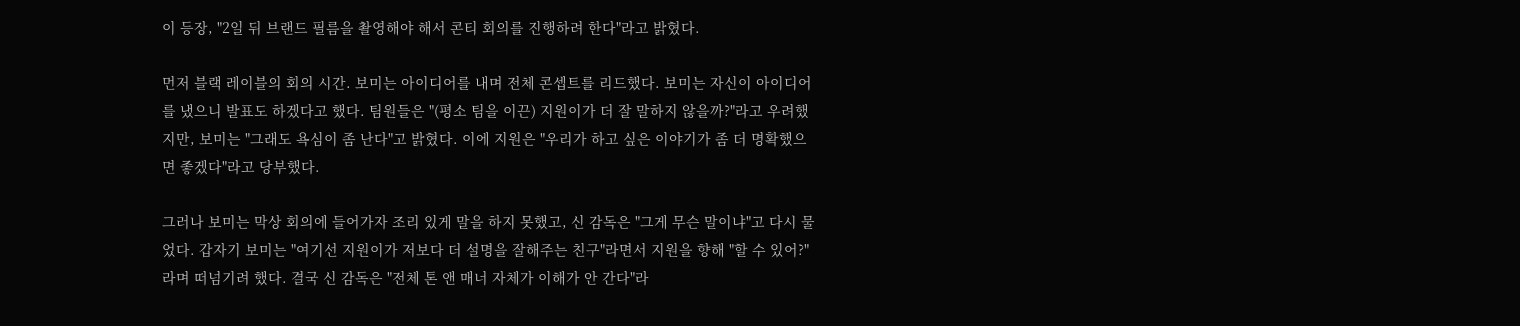이 등장, "2일 뒤 브랜드 필름을 촬영해야 해서 콘티 회의를 진행하려 한다"라고 밝혔다.

먼저 블랙 레이블의 회의 시간. 보미는 아이디어를 내며 전체 콘셉트를 리드했다. 보미는 자신이 아이디어를 냈으니 발표도 하겠다고 했다. 팀원들은 "(평소 팀을 이끈) 지원이가 더 잘 말하지 않을까?"라고 우려했지만, 보미는 "그래도 욕심이 좀 난다"고 밝혔다. 이에 지원은 "우리가 하고 싶은 이야기가 좀 더 명확했으면 좋겠다"라고 당부했다.

그러나 보미는 막상 회의에 들어가자 조리 있게 말을 하지 못했고, 신 감독은 "그게 무슨 말이냐"고 다시 물었다. 갑자기 보미는 "여기선 지원이가 저보다 더 설명을 잘해주는 친구"라면서 지원을 향해 "할 수 있어?"라며 떠넘기려 했다. 결국 신 감독은 "전체 톤 앤 매너 자체가 이해가 안 간다"라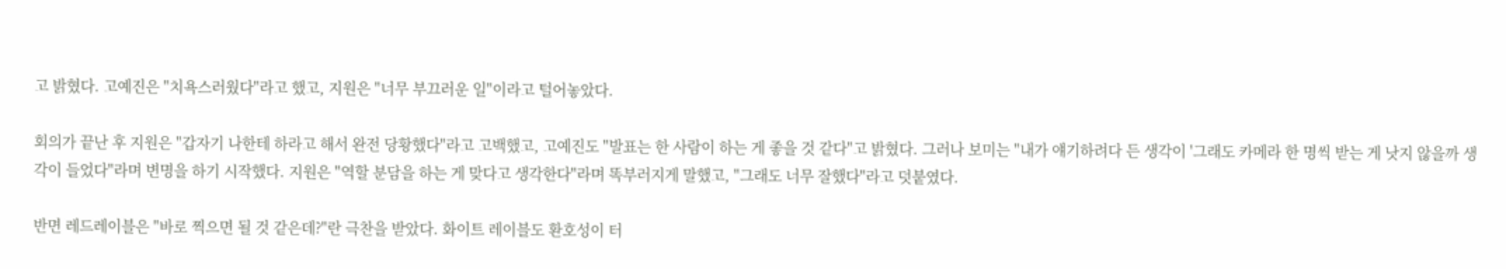고 밝혔다. 고예진은 "치욕스러웠다"라고 했고, 지원은 "너무 부끄러운 일"이라고 털어놓았다.

회의가 끝난 후 지원은 "갑자기 나한테 하라고 해서 완전 당황했다"라고 고백했고, 고예진도 "발표는 한 사람이 하는 게 좋을 것 같다"고 밝혔다. 그러나 보미는 "내가 얘기하려다 든 생각이 '그래도 카메라 한 명씩 받는 게 낫지 않을까 생각이 들었다"라며 변명을 하기 시작했다. 지원은 "역할 분담을 하는 게 맞다고 생각한다"라며 똑부러지게 말했고, "그래도 너무 잘했다"라고 덧붙였다.

반면 레드레이블은 "바로 찍으면 될 것 같은데?"란 극찬을 받았다. 화이트 레이블도 환호성이 터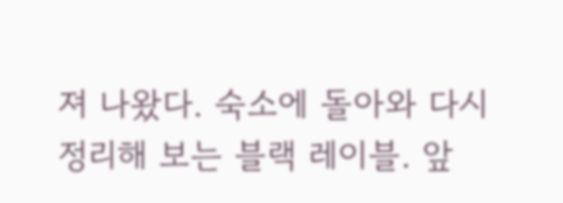져 나왔다. 숙소에 돌아와 다시 정리해 보는 블랙 레이블. 앞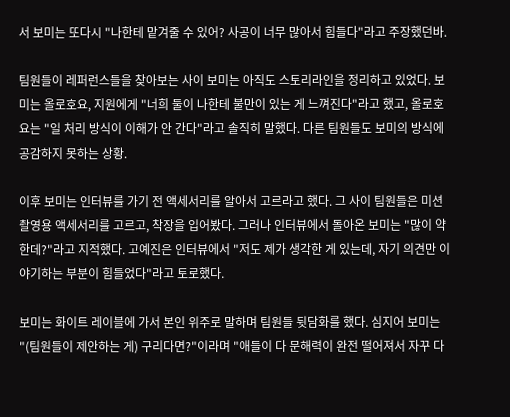서 보미는 또다시 "나한테 맡겨줄 수 있어? 사공이 너무 많아서 힘들다"라고 주장했던바.

팀원들이 레퍼런스들을 찾아보는 사이 보미는 아직도 스토리라인을 정리하고 있었다. 보미는 올로호요, 지원에게 "너희 둘이 나한테 불만이 있는 게 느껴진다"라고 했고, 올로호요는 "일 처리 방식이 이해가 안 간다"라고 솔직히 말했다. 다른 팀원들도 보미의 방식에 공감하지 못하는 상황.

이후 보미는 인터뷰를 가기 전 액세서리를 알아서 고르라고 했다. 그 사이 팀원들은 미션 촬영용 액세서리를 고르고, 착장을 입어봤다. 그러나 인터뷰에서 돌아온 보미는 "많이 약한데?"라고 지적했다. 고예진은 인터뷰에서 "저도 제가 생각한 게 있는데, 자기 의견만 이야기하는 부분이 힘들었다"라고 토로했다.

보미는 화이트 레이블에 가서 본인 위주로 말하며 팀원들 뒷담화를 했다. 심지어 보미는 "(팀원들이 제안하는 게) 구리다면?"이라며 "애들이 다 문해력이 완전 떨어져서 자꾸 다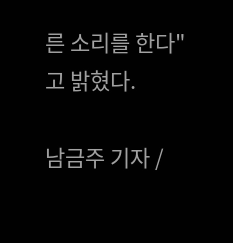른 소리를 한다"고 밝혔다.

남금주 기자 /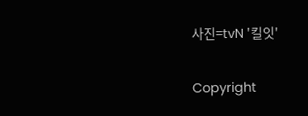사진=tvN '킬잇'

Copyright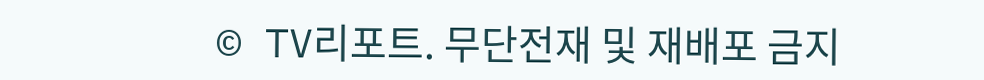© TV리포트. 무단전재 및 재배포 금지